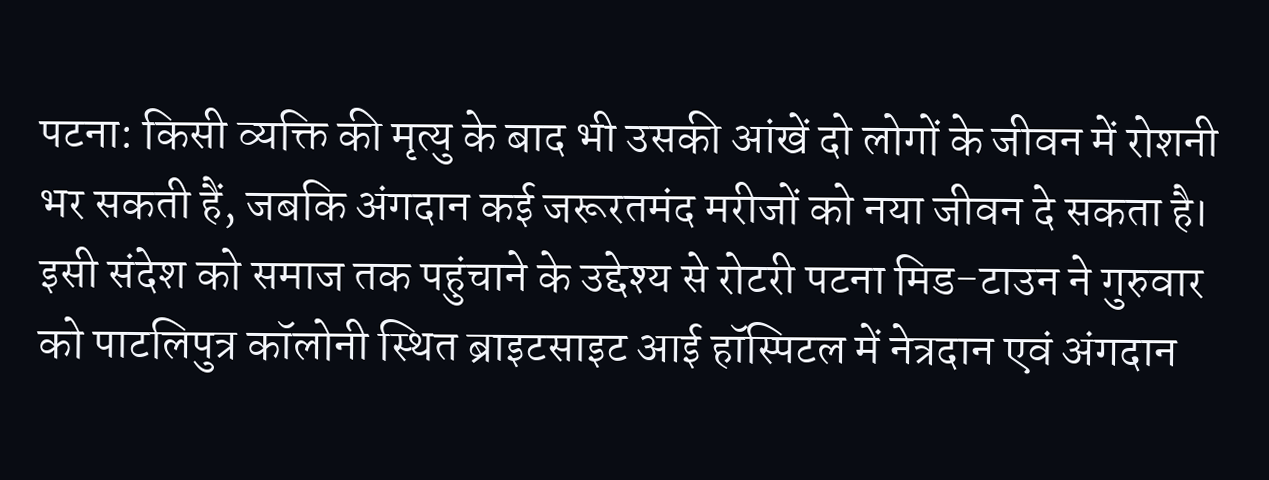पटना: किसी व्यक्ति की मृत्यु के बाद भी उसकी आंखें दो लोगों के जीवन में रोशनी भर सकती हैं, जबकि अंगदान कई जरूरतमंद मरीजों को नया जीवन दे सकता है। इसी संदेश को समाज तक पहुंचाने के उद्देश्य से रोटरी पटना मिड-टाउन ने गुरुवार को पाटलिपुत्र कॉलोनी स्थित ब्राइटसाइट आई हॉस्पिटल में नेत्रदान एवं अंगदान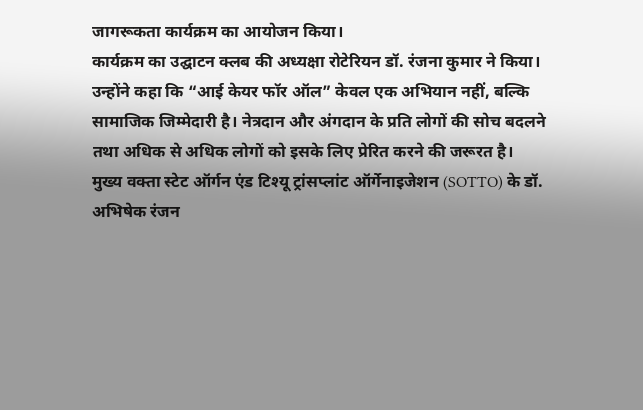जागरूकता कार्यक्रम का आयोजन किया।
कार्यक्रम का उद्घाटन क्लब की अध्यक्षा रोटेरियन डॉ. रंजना कुमार ने किया। उन्होंने कहा कि “आई केयर फॉर ऑल” केवल एक अभियान नहीं, बल्कि सामाजिक जिम्मेदारी है। नेत्रदान और अंगदान के प्रति लोगों की सोच बदलने तथा अधिक से अधिक लोगों को इसके लिए प्रेरित करने की जरूरत है।
मुख्य वक्ता स्टेट ऑर्गन एंड टिश्यू ट्रांसप्लांट ऑर्गेनाइजेशन (SOTTO) के डॉ. अभिषेक रंजन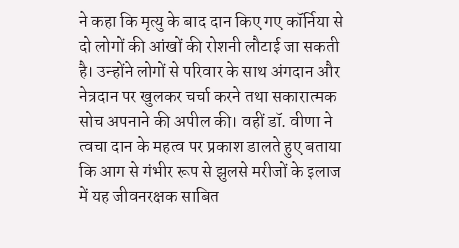ने कहा कि मृत्यु के बाद दान किए गए कॉर्निया से दो लोगों की आंखों की रोशनी लौटाई जा सकती है। उन्होंने लोगों से परिवार के साथ अंगदान और नेत्रदान पर खुलकर चर्चा करने तथा सकारात्मक सोच अपनाने की अपील की। वहीं डॉ. वीणा ने त्वचा दान के महत्व पर प्रकाश डालते हुए बताया कि आग से गंभीर रूप से झुलसे मरीजों के इलाज में यह जीवनरक्षक साबित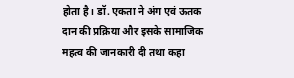होता है। डॉ. एकता ने अंग एवं ऊतक दान की प्रक्रिया और इसके सामाजिक महत्व की जानकारी दी तथा कहा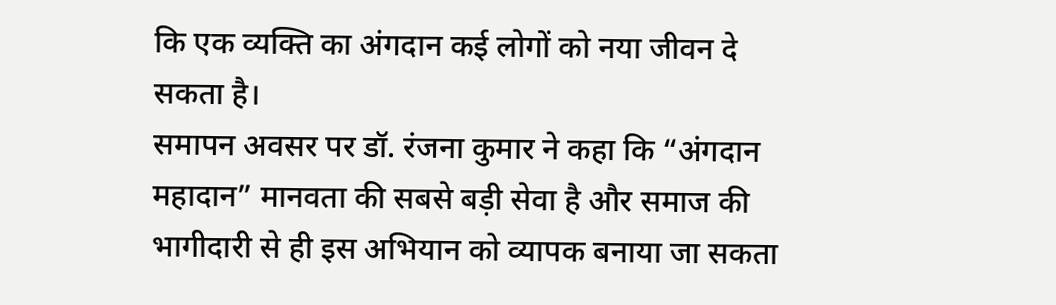कि एक व्यक्ति का अंगदान कई लोगों को नया जीवन दे सकता है।
समापन अवसर पर डॉ. रंजना कुमार ने कहा कि “अंगदान महादान” मानवता की सबसे बड़ी सेवा है और समाज की भागीदारी से ही इस अभियान को व्यापक बनाया जा सकता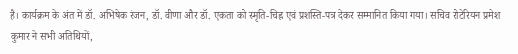है। कार्यक्रम के अंत में डॉ. अभिषेक रंजन, डॉ. वीणा और डॉ. एकता को स्मृति-चिह्न एवं प्रशस्ति-पत्र देकर सम्मानित किया गया। सचिव रोटेरियन प्रमेश कुमार ने सभी अतिथियों,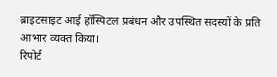ब्राइटसाइट आई हॉस्पिटल प्रबंधन और उपस्थित सदस्यों के प्रति आभार व्यक्त किया।
रिपोर्ट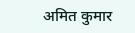अमित कुमार